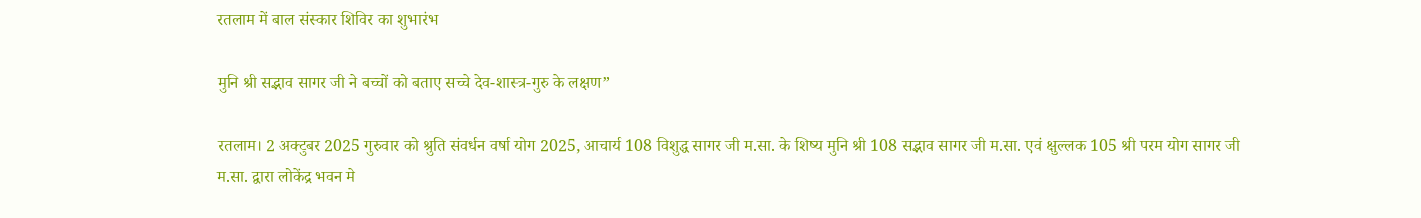रतलाम में बाल संस्कार शिविर का शुभारंभ

मुनि श्री सद्भाव सागर जी ने बच्चों को बताए सच्चे देव-शास्त्र-गुरु के लक्षण”

रतलाम। 2 अक्टुबर 2025 गुरुवार को श्रुति संवर्धन वर्षा योग 2025, आचार्य 108 विशुद्ध सागर जी म.सा. के शिष्य मुनि श्री 108 सद्भाव सागर जी म.सा. एवं क्षुल्लक 105 श्री परम योग सागर जी म.सा. द्वारा लोकेंद्र भवन मे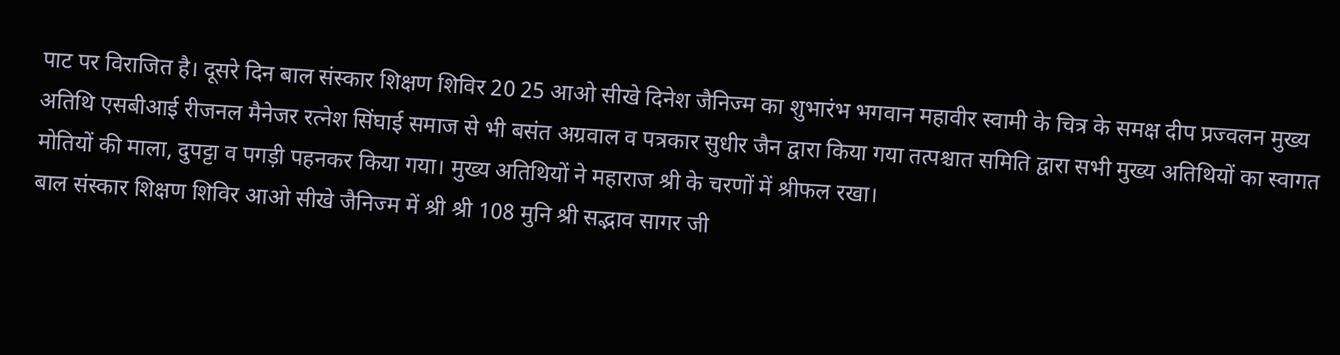पाट पर विराजित है। दूसरे दिन बाल संस्कार शिक्षण शिविर 20 25 आओ सीखे दिनेश जैनिज्म का शुभारंभ भगवान महावीर स्वामी के चित्र के समक्ष दीप प्रज्वलन मुख्य अतिथि एसबीआई रीजनल मैनेजर रत्नेश सिंघाई समाज से भी बसंत अग्रवाल व पत्रकार सुधीर जैन द्वारा किया गया तत्पश्चात समिति द्वारा सभी मुख्य अतिथियों का स्वागत मोतियों की माला, दुपट्टा व पगड़ी पहनकर किया गया। मुख्य अतिथियों ने महाराज श्री के चरणों में श्रीफल रखा।
बाल संस्कार शिक्षण शिविर आओ सीखे जैनिज्म में श्री श्री 108 मुनि श्री सद्भाव सागर जी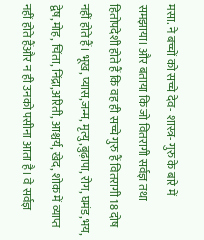मसा. ने बच्चों को सच्चे देव- शास्त्र- गुरु के बारे में समझाया। और बताया कि जो वितरागी सर्वज्ञ तथा हितोपदेशी होते हैं कि वह ही सच्चे गुरु हैं वितरागी 18 दोष नहीं होते हैं। भूख, प्यास,जन्म, मृत्यु,बुढ़ापा, रोग, घमंड,भय, द्वेष,मोह, चिंता, निंद्रा,अरिती, आश्चर्य, खेद, शोक में व्याप्त नहीं होते हैंऔर न ही उनको पसीना आता है। वे सर्वज्ञ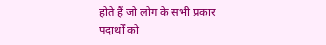होते हैं जो लोग के सभी प्रकार पदार्थों को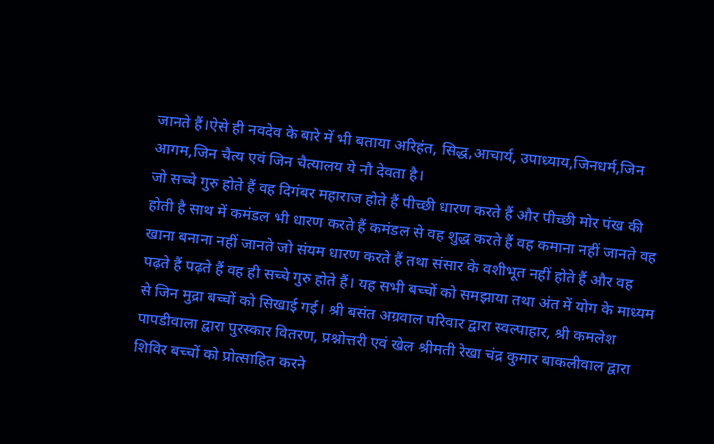जानते हैं।ऐसे ही नवदेव के बारे में भी बताया अरिहंत, सिद्ध,आचार्य, उपाध्याय,जिनधर्म,जिन आगम,जिन चैत्य एवं जिन चैत्यालय ये नौ देवता है।
जो सच्चे गुरु होते हैं वह दिगंबर महाराज होते हैं पीच्छी धारण करते हैं और पीच्छी मोर पंख की होती है साथ में कमंडल भी धारण करते हैं कमंडल से वह शुद्ध करते हैं वह कमाना नहीं जानते वह खाना बनाना नहीं जानते जो संयम धारण करते हैं तथा संसार के वशीभूत नहीं होते हैं और वह पढ़ते हैं पढ़ते हैं वह ही सच्चे गुरु होते हैं। यह सभी बच्चों को समझाया तथा अंत में योग के माध्यम से जिन मुद्रा बच्चों को सिखाई गई। श्री बसंत अग्रवाल परिवार द्वारा स्वल्पाहार, श्री कमलेश पापडीवाला द्वारा पुरस्कार वितरण, प्रश्नोत्तरी एवं खेल श्रीमती रेखा चंद्र कुमार बाकलीवाल द्वारा शिविर बच्चों को प्रोत्साहित करने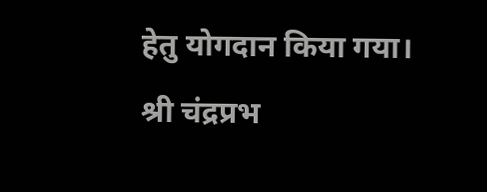हेतु योगदान किया गया।
श्री चंद्रप्रभ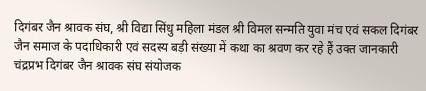दिगंबर जैन श्रावक संघ, श्री विद्या सिंधु महिला मंडल श्री विमल सन्मति युवा मंच एवं सकल दिगंबर जैन समाज के पदाधिकारी एवं सदस्य बड़ी संख्या में कथा का श्रवण कर रहे हैं उक्त जानकारी चंद्रप्रभ दिगंबर जैन श्रावक संघ संयोजक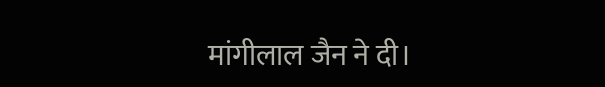मांगीलाल जैन ने दी।